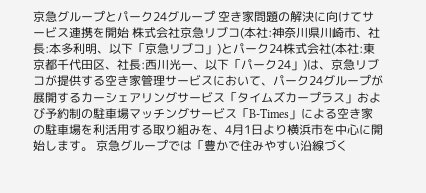京急グループとパーク24グループ 空き家問題の解決に向けてサービス連携を開始 株式会社京急リブコ(本社:神奈川県川崎市、社長:本多利明、以下「京急リブコ」)とパーク24株式会社(本社:東京都千代田区、社長:西川光一、以下「パーク24」)は、京急リブコが提供する空き家管理サービスにおいて、パーク24グループが展開するカーシェアリングサービス「タイムズカープラス」および予約制の駐車場マッチングサービス「B-Times」による空き家の駐車場を利活用する取り組みを、4月1日より横浜市を中心に開始します。 京急グループでは「豊かで住みやすい沿線づく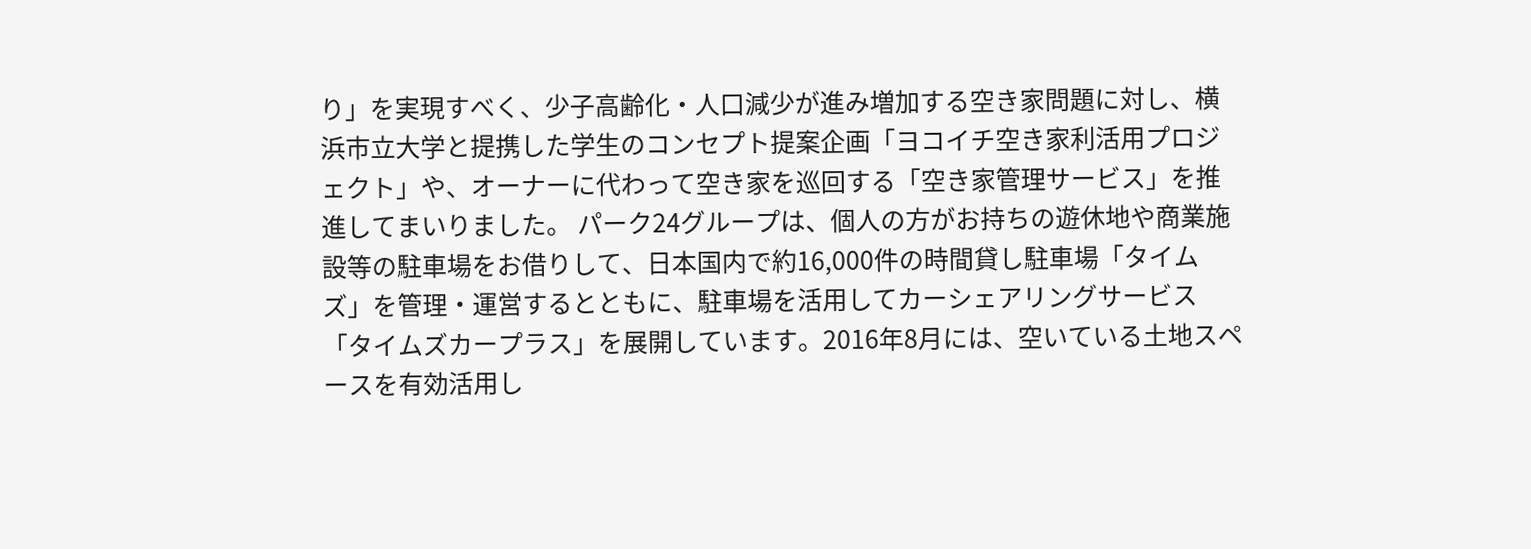り」を実現すべく、少子高齢化・人口減少が進み増加する空き家問題に対し、横浜市立大学と提携した学生のコンセプト提案企画「ヨコイチ空き家利活用プロジェクト」や、オーナーに代わって空き家を巡回する「空き家管理サービス」を推進してまいりました。 パーク24グループは、個人の方がお持ちの遊休地や商業施設等の駐車場をお借りして、日本国内で約16,000件の時間貸し駐車場「タイムズ」を管理・運営するとともに、駐車場を活用してカーシェアリングサービス「タイムズカープラス」を展開しています。2016年8月には、空いている土地スペースを有効活用し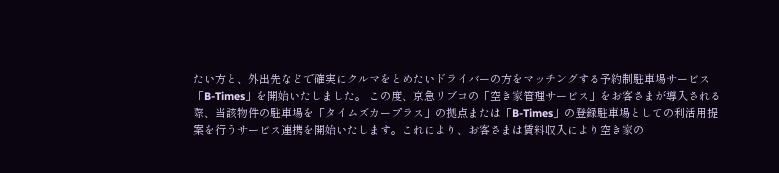たい方と、外出先などで確実にクルマをとめたいドライバーの方をマッチングする予約制駐車場サービス「B-Times」を開始いたしました。 この度、京急リブコの「空き家管理サービス」をお客さまが導入される際、当該物件の駐車場を「タイムズカープラス」の拠点または「B-Times」の登録駐車場としての利活用提案を行うサービス連携を開始いたします。これにより、お客さまは賃料収入により空き家の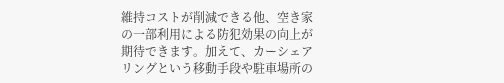維持コストが削減できる他、空き家の一部利用による防犯効果の向上が期待できます。加えて、カーシェアリングという移動手段や駐車場所の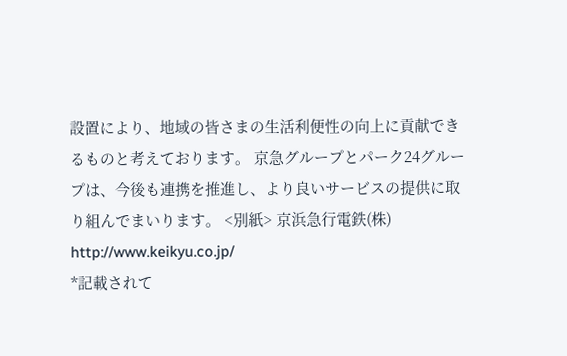設置により、地域の皆さまの生活利便性の向上に貢献できるものと考えております。 京急グループとパーク24グループは、今後も連携を推進し、より良いサービスの提供に取り組んでまいります。 <別紙> 京浜急行電鉄(株)
http://www.keikyu.co.jp/
*記載されて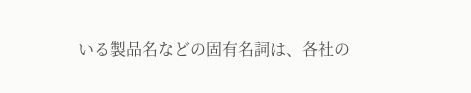いる製品名などの固有名詞は、各社の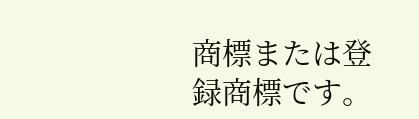商標または登録商標です。